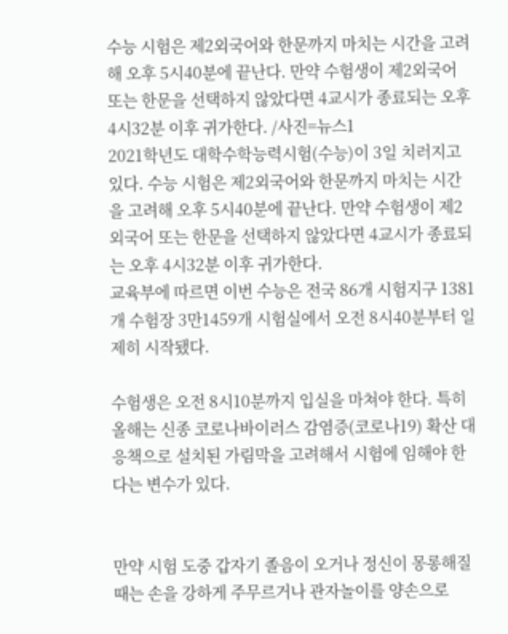수능 시험은 제2외국어와 한문까지 마치는 시간을 고려해 오후 5시40분에 끝난다. 만약 수험생이 제2외국어 또는 한문을 선택하지 않았다면 4교시가 종료되는 오후 4시32분 이후 귀가한다. /사진=뉴스1
2021학년도 대학수학능력시험(수능)이 3일 치러지고 있다. 수능 시험은 제2외국어와 한문까지 마치는 시간을 고려해 오후 5시40분에 끝난다. 만약 수험생이 제2외국어 또는 한문을 선택하지 않았다면 4교시가 종료되는 오후 4시32분 이후 귀가한다.
교육부에 따르면 이번 수능은 전국 86개 시험지구 1381개 수험장 3만1459개 시험실에서 오전 8시40분부터 일제히 시작됐다.

수험생은 오전 8시10분까지 입실을 마쳐야 한다. 특히 올해는 신종 코로나바이러스 감염증(코로나19) 확산 대응책으로 설치된 가림막을 고려해서 시험에 임해야 한다는 변수가 있다.


만약 시험 도중 갑자기 졸음이 오거나 정신이 몽롱해질 때는 손을 강하게 주무르거나 관자놀이를 양손으로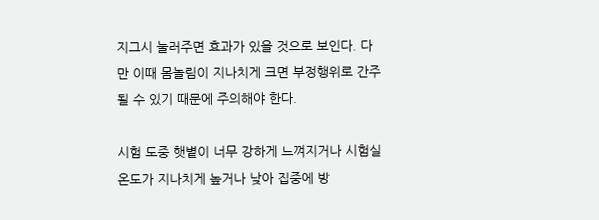지그시 눌러주면 효과가 있을 것으로 보인다. 다만 이때 몸놀림이 지나치게 크면 부정행위로 간주될 수 있기 때문에 주의해야 한다.

시험 도중 햇볕이 너무 강하게 느껴지거나 시험실 온도가 지나치게 높거나 낮아 집중에 방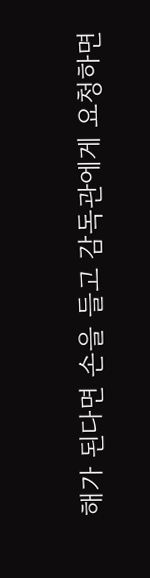해가 된다면 손을 들고 감독관에게 요청하면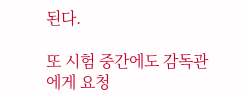된다.

또 시험 중간에도 감독관에게 요청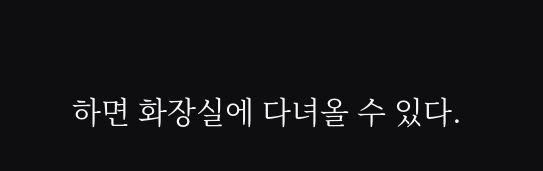하면 화장실에 다녀올 수 있다.